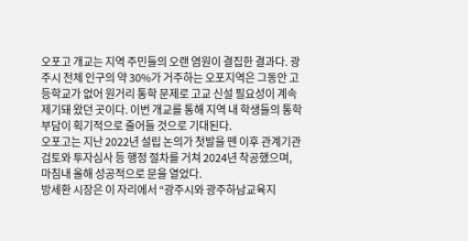오포고 개교는 지역 주민들의 오랜 염원이 결집한 결과다. 광주시 전체 인구의 약 30%가 거주하는 오포지역은 그동안 고등학교가 없어 원거리 통학 문제로 고교 신설 필요성이 계속 제기돼 왔던 곳이다. 이번 개교를 통해 지역 내 학생들의 통학 부담이 획기적으로 줄어들 것으로 기대된다.
오포고는 지난 2022년 설립 논의가 첫발을 뗀 이후 관계기관 검토와 투자심사 등 행정 절차를 거쳐 2024년 착공했으며, 마침내 올해 성공적으로 문을 열었다.
방세환 시장은 이 자리에서 “광주시와 광주하남교육지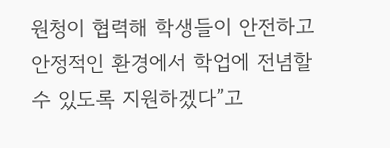원청이 협력해 학생들이 안전하고 안정적인 환경에서 학업에 전념할 수 있도록 지원하겠다”고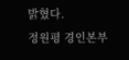밝혔다.
정원평 경인본부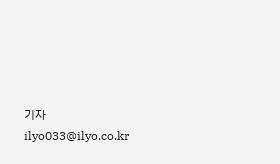기자 ilyo033@ilyo.co.kr